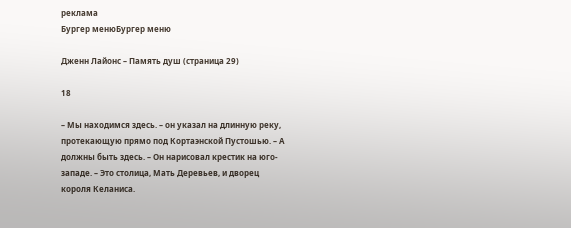реклама
Бургер менюБургер меню

Дженн Лайонс – Память душ (страница 29)

18

– Мы находимся здесь. – он указал на длинную реку, протекающую прямо под Кортаэнской Пустошью. – А должны быть здесь. – Он нарисовал крестик на юго-западе. – Это столица, Мать Деревьев, и дворец короля Келаниса.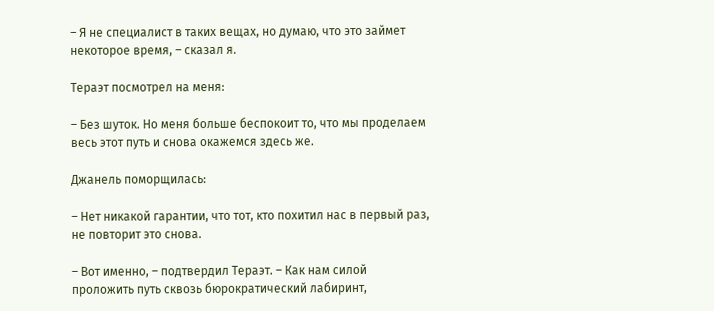– Я не специалист в таких вещах, но думаю, что это займет некоторое время, – сказал я.

Тераэт посмотрел на меня:

– Без шуток. Но меня больше беспокоит то, что мы проделаем весь этот путь и снова окажемся здесь же.

Джанель поморщилась:

– Нет никакой гарантии, что тот, кто похитил нас в первый раз, не повторит это снова.

– Вот именно, – подтвердил Тераэт. – Как нам силой проложить путь сквозь бюрократический лабиринт,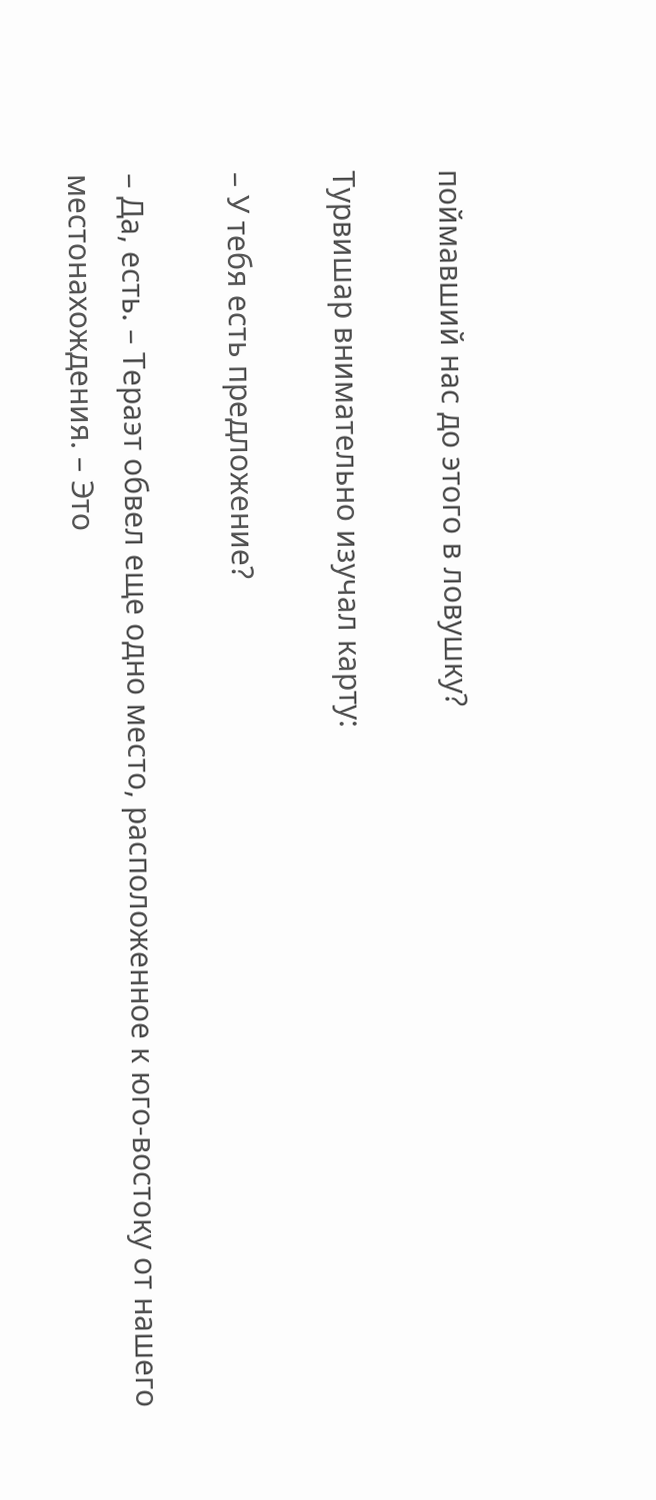поймавший нас до этого в ловушку?

Турвишар внимательно изучал карту:

– У тебя есть предложение?

– Да, есть. – Тераэт обвел еще одно место, расположенное к юго-востоку от нашего местонахождения. – Это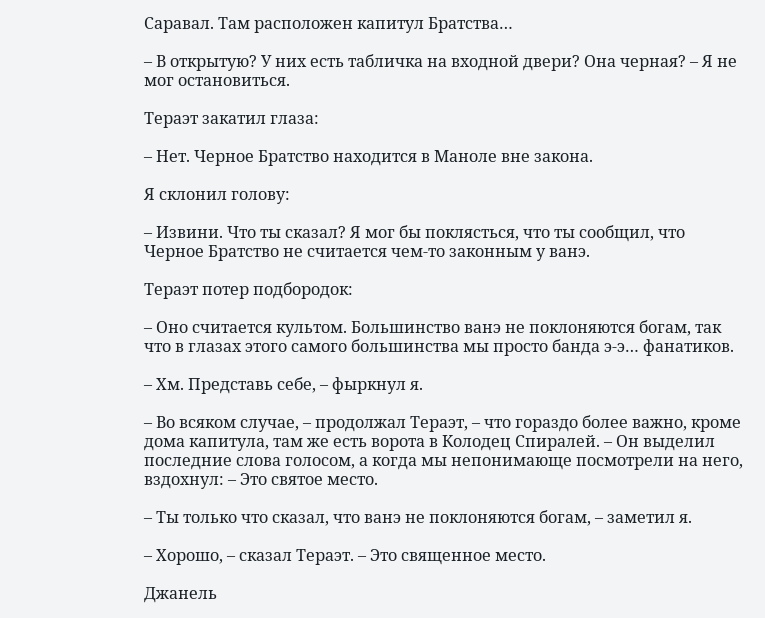Саравал. Там расположен капитул Братства…

– В открытую? У них есть табличка на входной двери? Она черная? – Я не мог остановиться.

Тераэт закатил глаза:

– Нет. Черное Братство находится в Маноле вне закона.

Я склонил голову:

– Извини. Что ты сказал? Я мог бы поклясться, что ты сообщил, что Черное Братство не считается чем-то законным у ванэ.

Тераэт потер подбородок:

– Оно считается культом. Большинство ванэ не поклоняются богам, так что в глазах этого самого большинства мы просто банда э-э… фанатиков.

– Хм. Представь себе, – фыркнул я.

– Во всяком случае, – продолжал Тераэт, – что гораздо более важно, кроме дома капитула, там же есть ворота в Колодец Спиралей. – Он выделил последние слова голосом, а когда мы непонимающе посмотрели на него, вздохнул: – Это святое место.

– Ты только что сказал, что ванэ не поклоняются богам, – заметил я.

– Хорошо, – сказал Тераэт. – Это священное место.

Джанель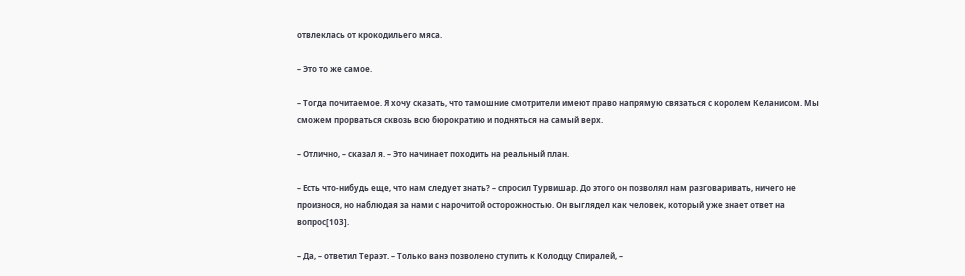отвлеклась от крокодильего мяса.

– Это то же самое.

– Тогда почитаемое. Я хочу сказать, что тамошние смотрители имеют право напрямую связаться с королем Келанисом. Мы сможем прорваться сквозь всю бюрократию и подняться на самый верх.

– Отлично, – сказал я. – Это начинает походить на реальный план.

– Есть что-нибудь еще, что нам следует знать? – спросил Турвишар. До этого он позволял нам разговаривать, ничего не произнося, но наблюдая за нами с нарочитой осторожностью. Он выглядел как человек, который уже знает ответ на вопрос[103].

– Да, – ответил Тераэт. – Только ванэ позволено ступить к Колодцу Спиралей, –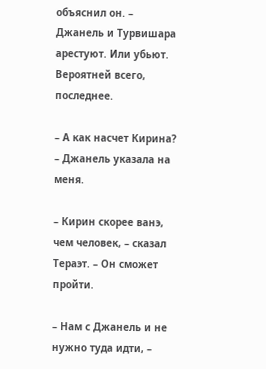объяснил он. – Джанель и Турвишара арестуют. Или убьют. Вероятней всего, последнее.

– А как насчет Кирина? – Джанель указала на меня.

– Кирин скорее ванэ, чем человек, – сказал Тераэт. – Он сможет пройти.

– Нам с Джанель и не нужно туда идти, –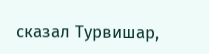сказал Турвишар,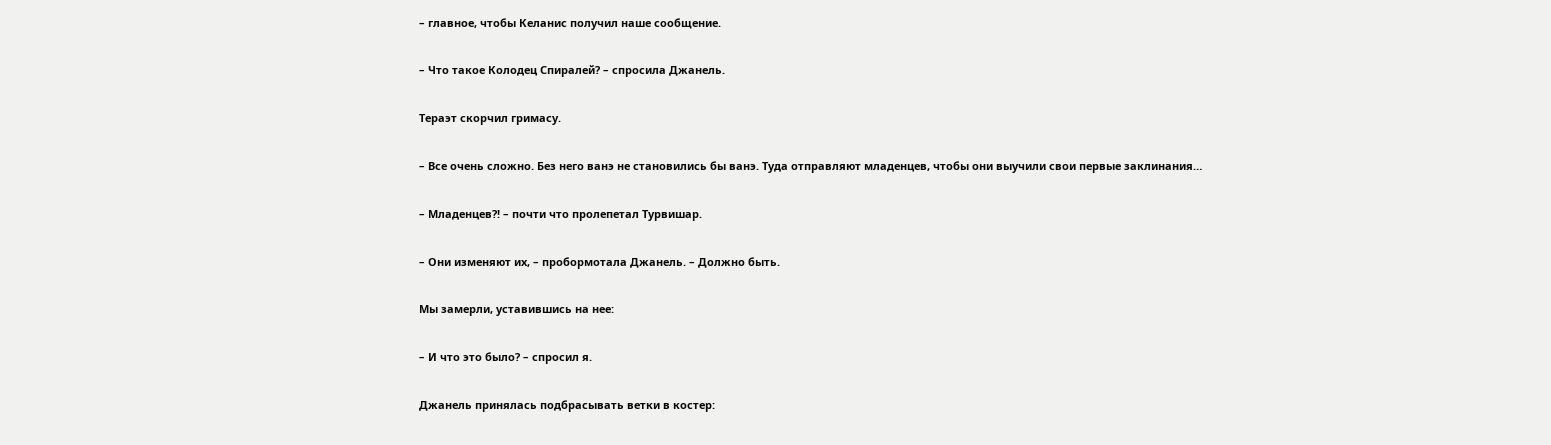– главное, чтобы Келанис получил наше сообщение.

– Что такое Колодец Спиралей? – спросила Джанель.

Тераэт скорчил гримасу.

– Все очень сложно. Без него ванэ не становились бы ванэ. Туда отправляют младенцев, чтобы они выучили свои первые заклинания…

– Младенцев?! – почти что пролепетал Турвишар.

– Они изменяют их, – пробормотала Джанель. – Должно быть.

Мы замерли, уставившись на нее:

– И что это было? – спросил я.

Джанель принялась подбрасывать ветки в костер: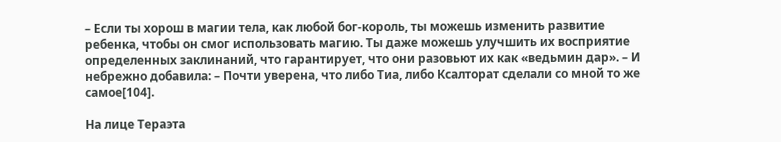– Если ты хорош в магии тела, как любой бог-король, ты можешь изменить развитие ребенка, чтобы он смог использовать магию. Ты даже можешь улучшить их восприятие определенных заклинаний, что гарантирует, что они разовьют их как «ведьмин дар». – И небрежно добавила: – Почти уверена, что либо Тиа, либо Ксалторат сделали со мной то же самое[104].

На лице Тераэта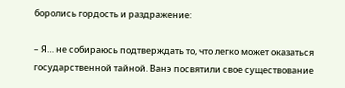боролись гордость и раздражение:

– Я… не собираюсь подтверждать то, что легко может оказаться государственной тайной. Ванэ посвятили свое существование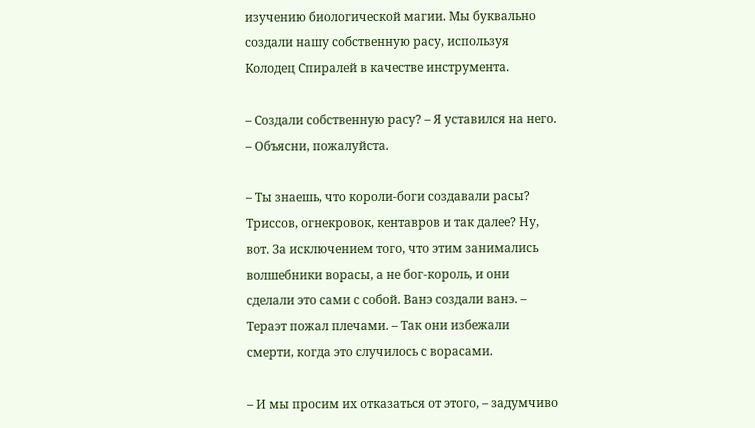изучению биологической магии. Мы буквально создали нашу собственную расу, используя Колодец Спиралей в качестве инструмента.

– Создали собственную расу? – Я уставился на него. – Объясни, пожалуйста.

– Ты знаешь, что короли-боги создавали расы? Триссов, огнекровок, кентавров и так далее? Ну, вот. За исключением того, что этим занимались волшебники ворасы, а не бог-король, и они сделали это сами с собой. Ванэ создали ванэ. – Тераэт пожал плечами. – Так они избежали смерти, когда это случилось с ворасами.

– И мы просим их отказаться от этого, – задумчиво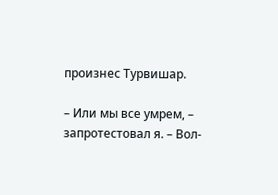произнес Турвишар.

– Или мы все умрем, – запротестовал я. – Вол-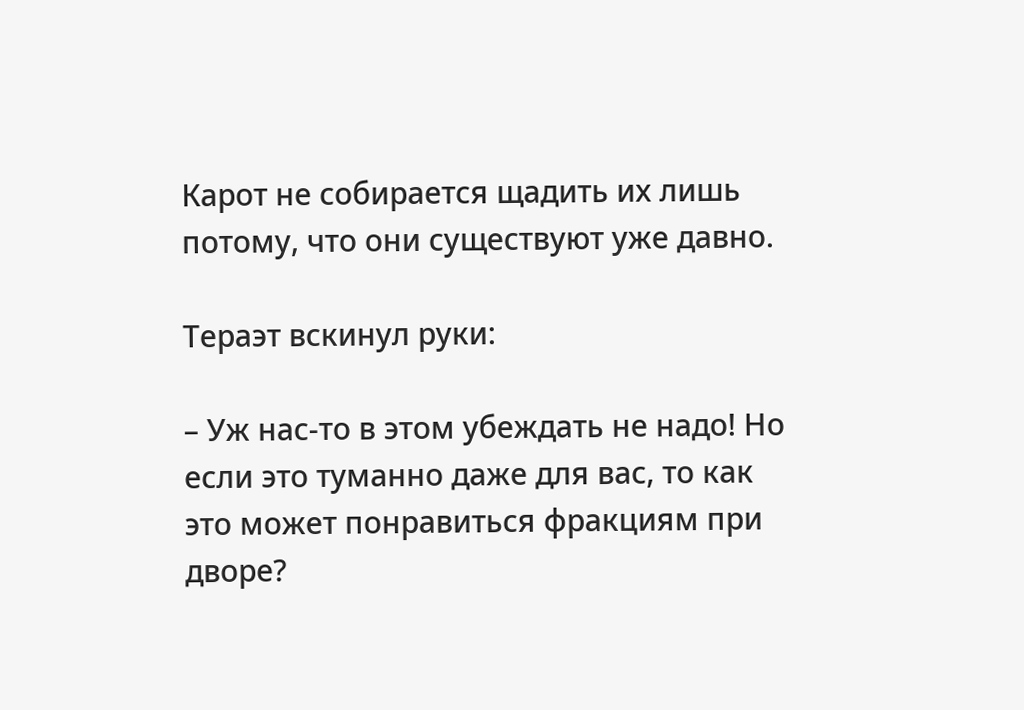Карот не собирается щадить их лишь потому, что они существуют уже давно.

Тераэт вскинул руки:

– Уж нас-то в этом убеждать не надо! Но если это туманно даже для вас, то как это может понравиться фракциям при дворе?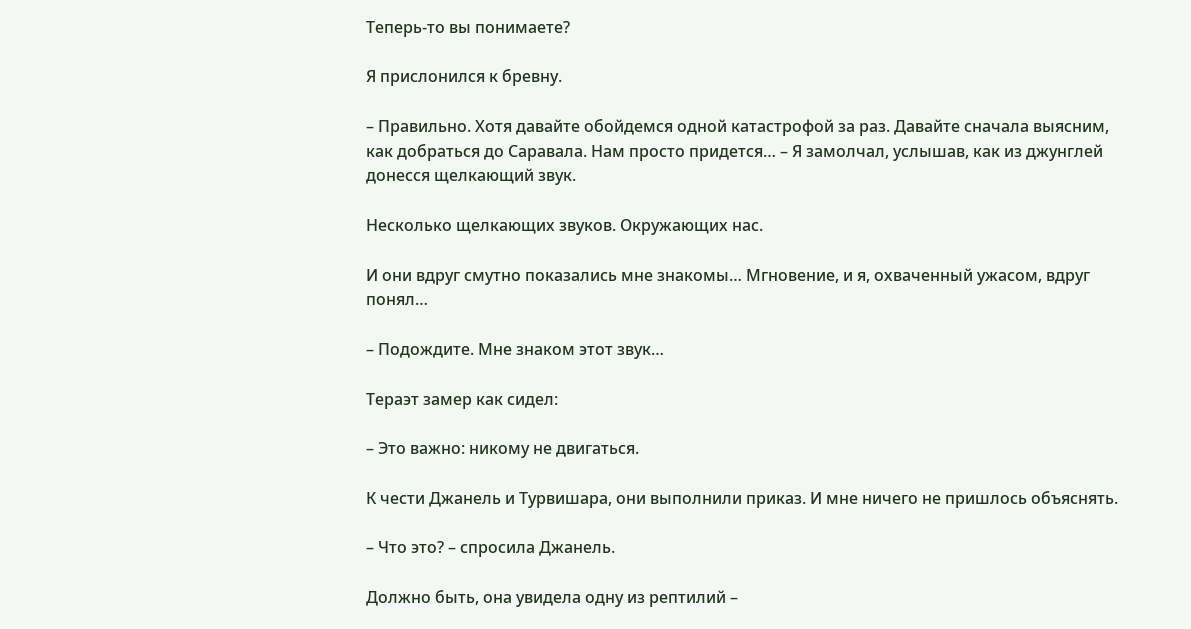Теперь-то вы понимаете?

Я прислонился к бревну.

– Правильно. Хотя давайте обойдемся одной катастрофой за раз. Давайте сначала выясним, как добраться до Саравала. Нам просто придется… – Я замолчал, услышав, как из джунглей донесся щелкающий звук.

Несколько щелкающих звуков. Окружающих нас.

И они вдруг смутно показались мне знакомы… Мгновение, и я, охваченный ужасом, вдруг понял…

– Подождите. Мне знаком этот звук…

Тераэт замер как сидел:

– Это важно: никому не двигаться.

К чести Джанель и Турвишара, они выполнили приказ. И мне ничего не пришлось объяснять.

– Что это? – спросила Джанель.

Должно быть, она увидела одну из рептилий –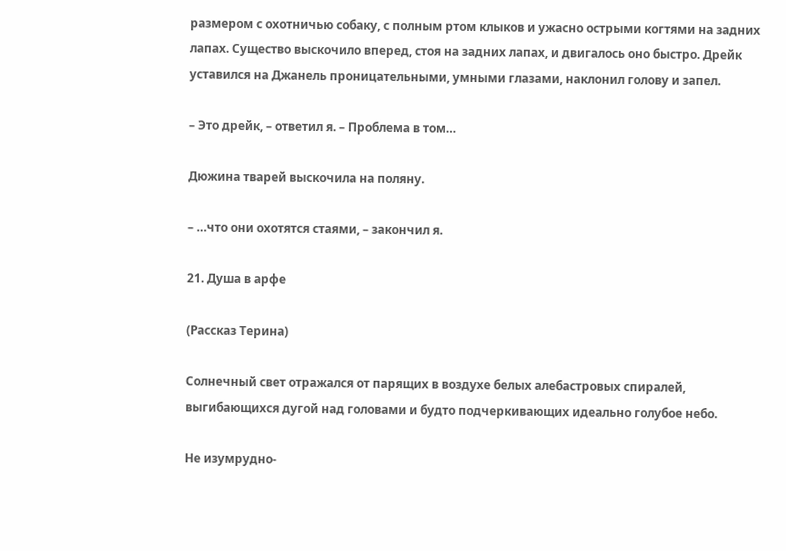размером с охотничью собаку, с полным ртом клыков и ужасно острыми когтями на задних лапах. Существо выскочило вперед, стоя на задних лапах, и двигалось оно быстро. Дрейк уставился на Джанель проницательными, умными глазами, наклонил голову и запел.

– Это дрейк, – ответил я. – Проблема в том…

Дюжина тварей выскочила на поляну.

– …что они охотятся стаями, – закончил я.

21. Душа в арфе

(Рассказ Терина)

Солнечный свет отражался от парящих в воздухе белых алебастровых спиралей, выгибающихся дугой над головами и будто подчеркивающих идеально голубое небо.

Не изумрудно-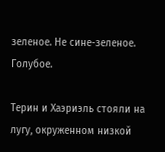зеленое. Не сине-зеленое. Голубое.

Терин и Хаэриэль стояли на лугу, окруженном низкой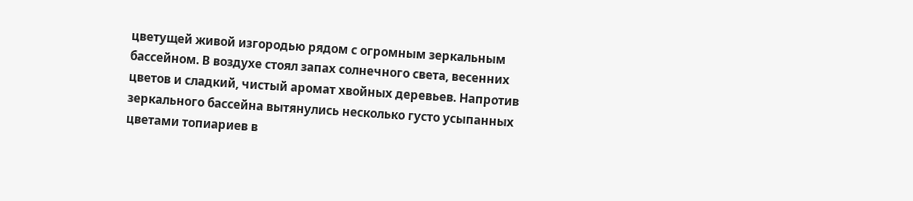цветущей живой изгородью рядом с огромным зеркальным бассейном. В воздухе стоял запах солнечного света, весенних цветов и сладкий, чистый аромат хвойных деревьев. Напротив зеркального бассейна вытянулись несколько густо усыпанных цветами топиариев в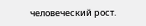человеческий рост.